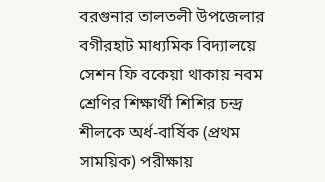বরগুনার তালতলী উপজেলার বগীরহাট মাধ্যমিক বিদ্যালয়ে সেশন ফি বকেয়া থাকায় নবম শ্রেণির শিক্ষার্থী শিশির চন্দ্র শীলকে অর্ধ-বার্ষিক (প্রথম সাময়িক) পরীক্ষায়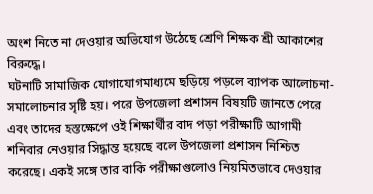অংশ নিতে না দেওয়ার অভিযোগ উঠেছে শ্রেণি শিক্ষক শ্রী আকাশের বিরুদ্ধে।
ঘটনাটি সামাজিক যোগাযোগমাধ্যমে ছড়িয়ে পড়লে ব্যাপক আলোচনা-সমালোচনার সৃষ্টি হয়। পরে উপজেলা প্রশাসন বিষয়টি জানতে পেরে এবং তাদের হস্তক্ষেপে ওই শিক্ষার্থীর বাদ পড়া পরীক্ষাটি আগামী শনিবার নেওয়ার সিদ্ধান্ত হয়েছে বলে উপজেলা প্রশাসন নিশ্চিত করেছে। একই সঙ্গে তার বাকি পরীক্ষাগুলোও নিয়মিতভাবে দেওয়ার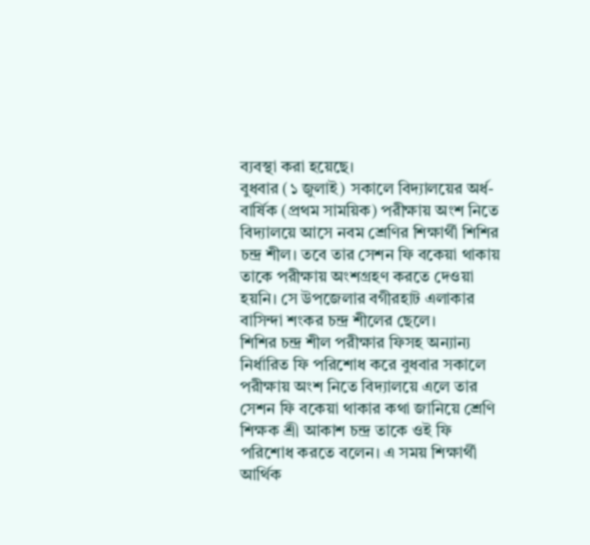ব্যবস্থা করা হয়েছে।
বুধবার (১ জুলাই) সকালে বিদ্যালয়ের অর্ধ-বার্ষিক (প্রথম সাময়িক) পরীক্ষায় অংশ নিতে বিদ্যালয়ে আসে নবম শ্রেণির শিক্ষার্থী শিশির চন্দ্র শীল। তবে তার সেশন ফি বকেয়া থাকায় তাকে পরীক্ষায় অংশগ্রহণ করতে দেওয়া হয়নি। সে উপজেলার বগীরহাট এলাকার বাসিন্দা শংকর চন্দ্র শীলের ছেলে।
শিশির চন্দ্র শীল পরীক্ষার ফিসহ অন্যান্য নির্ধারিত ফি পরিশোধ করে বুধবার সকালে পরীক্ষায় অংশ নিতে বিদ্যালয়ে এলে তার সেশন ফি বকেয়া থাকার কথা জানিয়ে শ্রেণি শিক্ষক শ্রী আকাশ চন্দ্র তাকে ওই ফি পরিশোধ করতে বলেন। এ সময় শিক্ষার্থী আর্থিক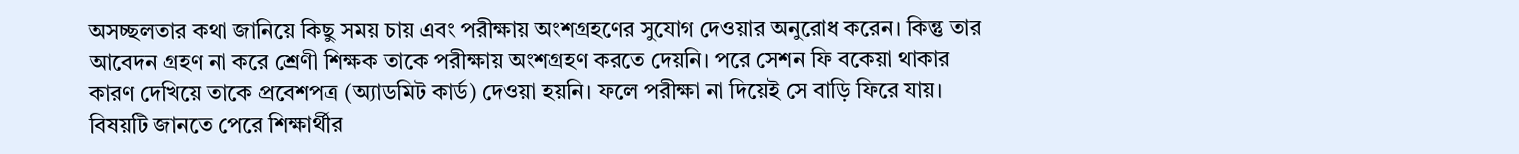অসচ্ছলতার কথা জানিয়ে কিছু সময় চায় এবং পরীক্ষায় অংশগ্রহণের সুযোগ দেওয়ার অনুরোধ করেন। কিন্তু তার আবেদন গ্রহণ না করে শ্রেণী শিক্ষক তাকে পরীক্ষায় অংশগ্রহণ করতে দেয়নি। পরে সেশন ফি বকেয়া থাকার কারণ দেখিয়ে তাকে প্রবেশপত্র (অ্যাডমিট কার্ড) দেওয়া হয়নি। ফলে পরীক্ষা না দিয়েই সে বাড়ি ফিরে যায়।
বিষয়টি জানতে পেরে শিক্ষার্থীর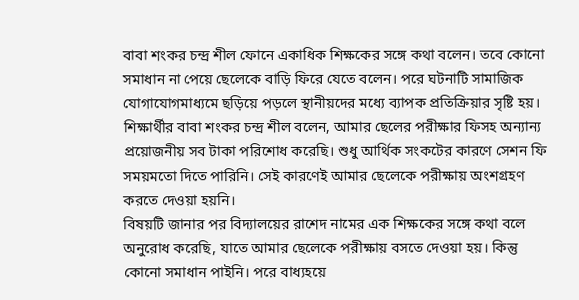বাবা শংকর চন্দ্র শীল ফোনে একাধিক শিক্ষকের সঙ্গে কথা বলেন। তবে কোনো সমাধান না পেয়ে ছেলেকে বাড়ি ফিরে যেতে বলেন। পরে ঘটনাটি সামাজিক যোগাযোগমাধ্যমে ছড়িয়ে পড়লে স্থানীয়দের মধ্যে ব্যাপক প্রতিক্রিয়ার সৃষ্টি হয়।
শিক্ষার্থীর বাবা শংকর চন্দ্র শীল বলেন, আমার ছেলের পরীক্ষার ফিসহ অন্যান্য প্রয়োজনীয় সব টাকা পরিশোধ করেছি। শুধু আর্থিক সংকটের কারণে সেশন ফি সময়মতো দিতে পারিনি। সেই কারণেই আমার ছেলেকে পরীক্ষায় অংশগ্রহণ করতে দেওয়া হয়নি।
বিষয়টি জানার পর বিদ্যালয়ের রাশেদ নামের এক শিক্ষকের সঙ্গে কথা বলে অনুরোধ করেছি, যাতে আমার ছেলেকে পরীক্ষায় বসতে দেওয়া হয়। কিন্তু কোনো সমাধান পাইনি। পরে বাধ্যহয়ে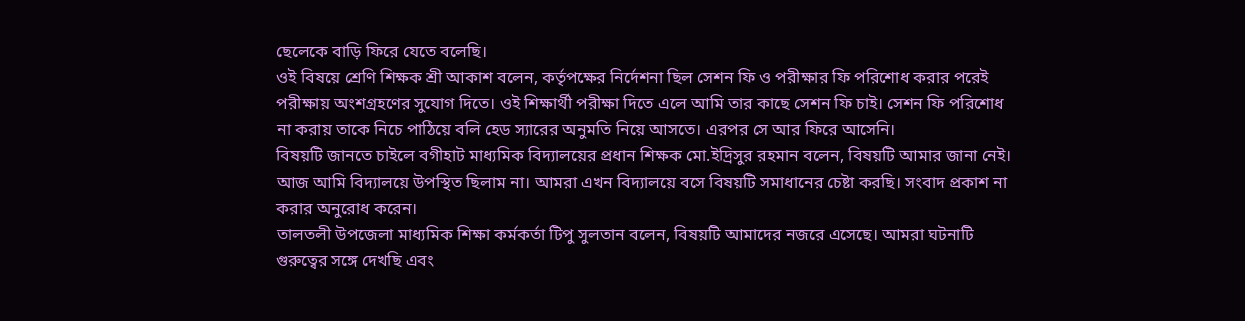ছেলেকে বাড়ি ফিরে যেতে বলেছি।
ওই বিষয়ে শ্রেণি শিক্ষক শ্রী আকাশ বলেন, কর্তৃপক্ষের নির্দেশনা ছিল সেশন ফি ও পরীক্ষার ফি পরিশোধ করার পরেই পরীক্ষায় অংশগ্রহণের সুযোগ দিতে। ওই শিক্ষার্থী পরীক্ষা দিতে এলে আমি তার কাছে সেশন ফি চাই। সেশন ফি পরিশোধ না করায় তাকে নিচে পাঠিয়ে বলি হেড স্যারের অনুমতি নিয়ে আসতে। এরপর সে আর ফিরে আসেনি।
বিষয়টি জানতে চাইলে বগীহাট মাধ্যমিক বিদ্যালয়ের প্রধান শিক্ষক মো.ইদ্রিসুর রহমান বলেন, বিষয়টি আমার জানা নেই। আজ আমি বিদ্যালয়ে উপস্থিত ছিলাম না। আমরা এখন বিদ্যালয়ে বসে বিষয়টি সমাধানের চেষ্টা করছি। সংবাদ প্রকাশ না করার অনুরোধ করেন।
তালতলী উপজেলা মাধ্যমিক শিক্ষা কর্মকর্তা টিপু সুলতান বলেন, বিষয়টি আমাদের নজরে এসেছে। আমরা ঘটনাটি গুরুত্বের সঙ্গে দেখছি এবং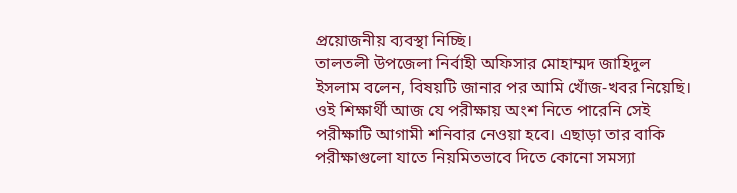প্রয়োজনীয় ব্যবস্থা নিচ্ছি।
তালতলী উপজেলা নির্বাহী অফিসার মোহাম্মদ জাহিদুল ইসলাম বলেন, বিষয়টি জানার পর আমি খোঁজ-খবর নিয়েছি। ওই শিক্ষার্থী আজ যে পরীক্ষায় অংশ নিতে পারেনি সেই পরীক্ষাটি আগামী শনিবার নেওয়া হবে। এছাড়া তার বাকি পরীক্ষাগুলো যাতে নিয়মিতভাবে দিতে কোনো সমস্যা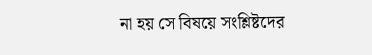না হয় সে বিষয়ে সংশ্লিষ্টদের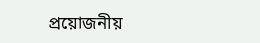প্রয়োজনীয়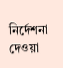নির্দেশনা দেওয়া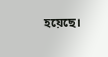হয়েছে।